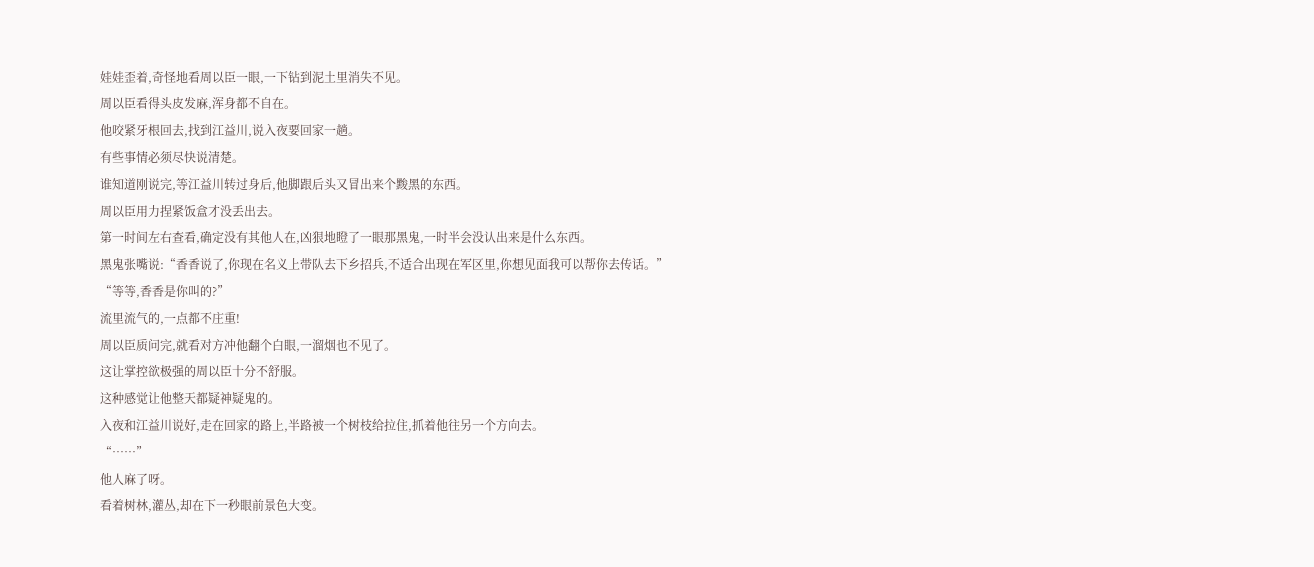娃娃歪着,奇怪地看周以臣一眼,一下钻到泥土里消失不见。
周以臣看得头皮发麻,浑身都不自在。
他咬紧牙根回去,找到江益川,说入夜要回家一趟。
有些事情必须尽快说清楚。
谁知道刚说完,等江益川转过身后,他脚跟后头又冒出来个黢黑的东西。
周以臣用力捏紧饭盒才没丢出去。
第一时间左右查看,确定没有其他人在,凶狠地瞪了一眼那黑鬼,一时半会没认出来是什么东西。
黑鬼张嘴说:“香香说了,你现在名义上带队去下乡招兵,不适合出现在军区里,你想见面我可以帮你去传话。”
“等等,香香是你叫的?”
流里流气的,一点都不庄重!
周以臣质问完,就看对方冲他翻个白眼,一溜烟也不见了。
这让掌控欲极强的周以臣十分不舒服。
这种感觉让他整天都疑神疑鬼的。
入夜和江益川说好,走在回家的路上,半路被一个树枝给拉住,抓着他往另一个方向去。
“……”
他人麻了呀。
看着树林,灌丛,却在下一秒眼前景色大变。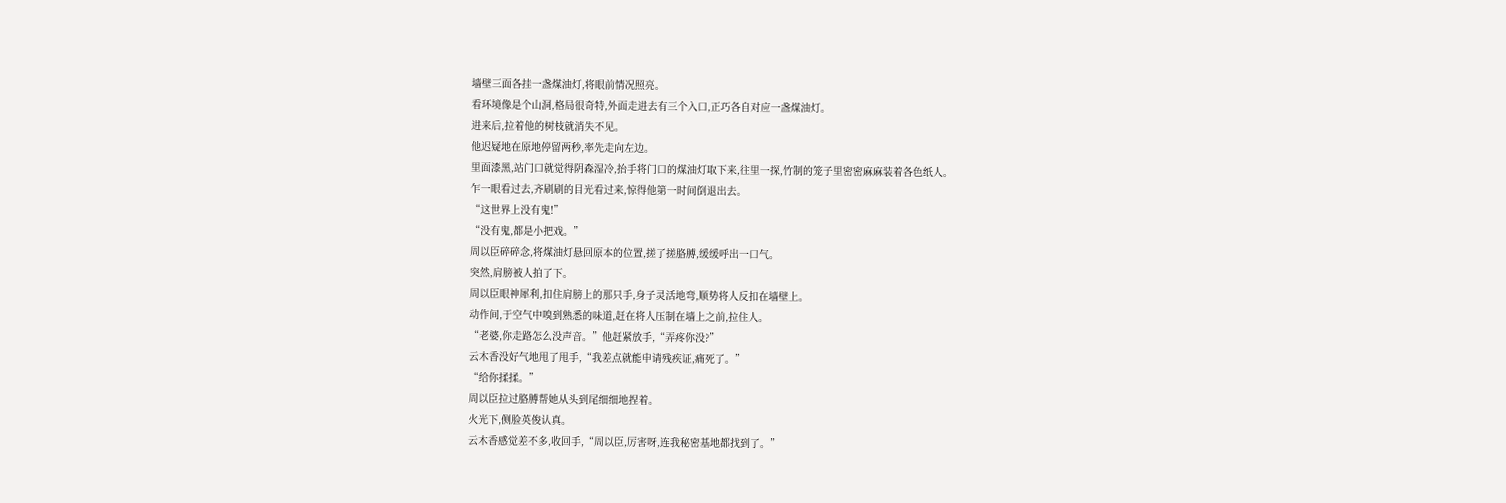墙壁三面各挂一盏煤油灯,将眼前情况照亮。
看环境像是个山洞,格局很奇特,外面走进去有三个入口,正巧各自对应一盏煤油灯。
进来后,拉着他的树枝就消失不见。
他迟疑地在原地停留两秒,率先走向左边。
里面漆黑,站门口就觉得阴森湿冷,抬手将门口的煤油灯取下来,往里一探,竹制的笼子里密密麻麻装着各色纸人。
乍一眼看过去,齐刷刷的目光看过来,惊得他第一时间倒退出去。
“这世界上没有鬼!”
“没有鬼,都是小把戏。”
周以臣碎碎念,将煤油灯悬回原本的位置,搓了搓胳膊,缓缓呼出一口气。
突然,肩膀被人拍了下。
周以臣眼神犀利,扣住肩膀上的那只手,身子灵活地弯,顺势将人反扣在墙壁上。
动作间,于空气中嗅到熟悉的味道,赶在将人压制在墙上之前,拉住人。
“老婆,你走路怎么没声音。”他赶紧放手,“弄疼你没?”
云木香没好气地甩了甩手,“我差点就能申请残疾证,痛死了。”
“给你揉揉。”
周以臣拉过胳膊帮她从头到尾细细地捏着。
火光下,侧脸英俊认真。
云木香感觉差不多,收回手,“周以臣,厉害呀,连我秘密基地都找到了。”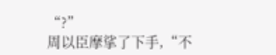“?”
周以臣摩挲了下手,“不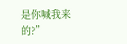是你喊我来的?”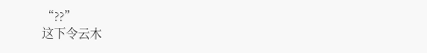“??”
这下令云木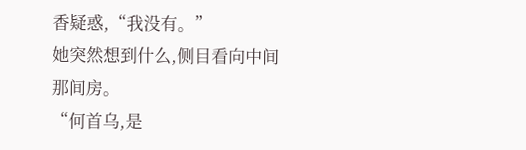香疑惑,“我没有。”
她突然想到什么,侧目看向中间那间房。
“何首乌,是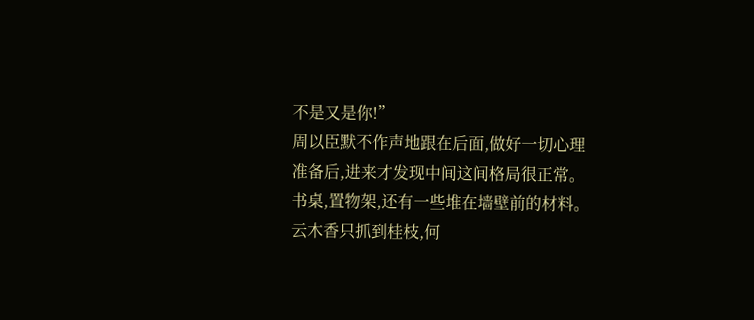不是又是你!”
周以臣默不作声地跟在后面,做好一切心理准备后,进来才发现中间这间格局很正常。
书桌,置物架,还有一些堆在墙壁前的材料。
云木香只抓到桂枝,何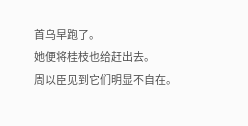首乌早跑了。
她便将桂枝也给赶出去。
周以臣见到它们明显不自在。